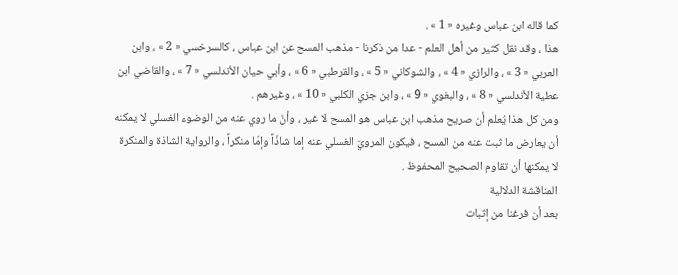كما قاله ابن عباس وغيره « 1 » .
هذا ، وقد نقل كثير من أهل العلم - عدا من ذكرنا - مذهب المسح عن ابن عباس ، كالسرخسي « 2 » ، وابن العربي « 3 » ، والرازي « 4 » ، والشوكاني « 5 » ، والقرطبي « 6 » ، وأبي حيان الأندلسي « 7 » ، والقاضي ابن عطية الأندلسي « 8 » ، والبغوي « 9 » ، وابن جزي الكلبي « 10 » ، وغيرهم .
ومن كل هذا يُعلم أن صريح مذهب ابن عباس هو المسح لا غير ، وأنّ ما روي عنه من الوضوء الغسلي لا يمكنه أن يعارض ما ثبت عنه من المسح ، فيكون المرويّ الغسلي عنه إما شاذّاً وإمّا منكراً ، والرواية الشاذة والمنكرة لا يمكنها أن تقاوم الصحيح المحفوظ .
المناقشة الدلالية
بعد أن فرغنا من إثبات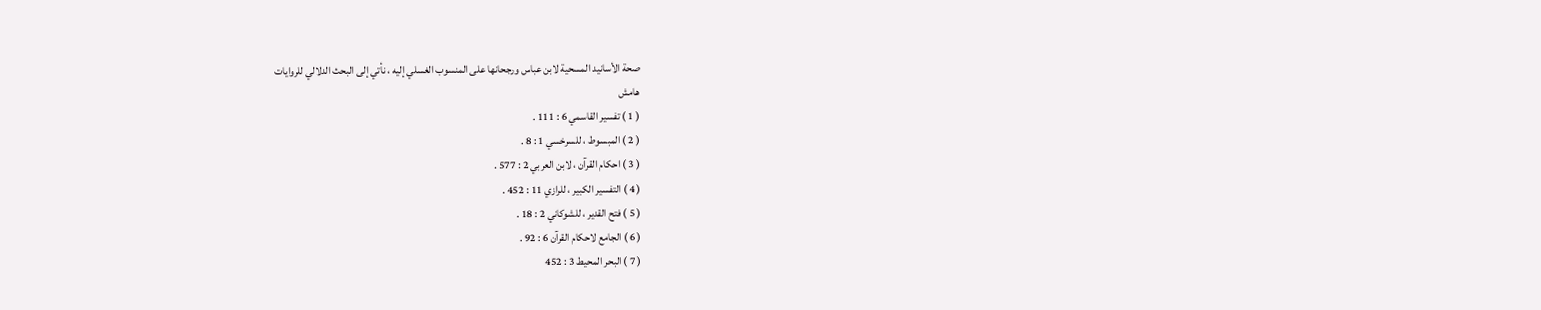صحة الأسانيد المسحية لابن عباس ورجحانها على المنسوب الغسلي إليه ، نأتي إلى البحث الدلالي للروايات
هامش
( 1 ) تفسير القاسمي 6 : 111 .
( 2 ) المبسوط ، للسرخسي 1 : 8 .
( 3 ) احكام القرآن ، لابن العربي 2 : 577 .
( 4 ) التفسير الكبير ، للرازي 11 : 452 .
( 5 ) فتح القدير ، للشوكاني 2 : 18 .
( 6 ) الجامع لاحكام القرآن 6 : 92 .
( 7 ) البحر المحيط 3 : 452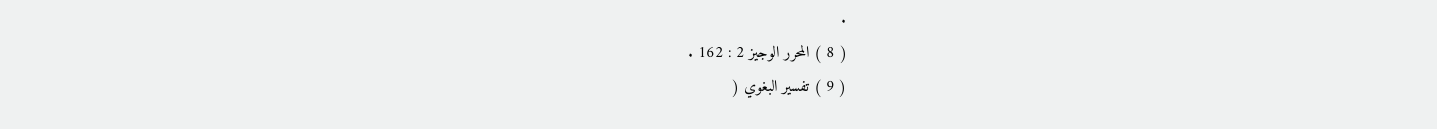.
( 8 ) المحرر الوجيز 2 : 162 .
( 9 ) تفسير البغوي (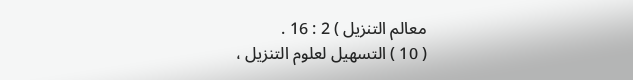معالم التنزيل ) 2 : 16 .
( 10 ) التسهيل لعلوم التنزيل ،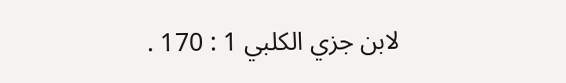لابن جزي الكلبي 1 : 170 .